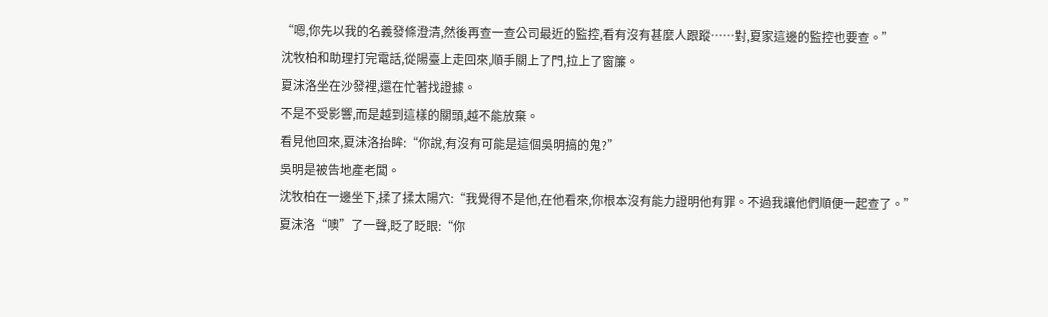“嗯,你先以我的名義發條澄清,然後再查一查公司最近的監控,看有沒有甚麼人跟蹤……對,夏家這邊的監控也要查。”
沈牧柏和助理打完電話,從陽臺上走回來,順手關上了門,拉上了窗簾。
夏沫洛坐在沙發裡,還在忙著找證據。
不是不受影響,而是越到這樣的關頭,越不能放棄。
看見他回來,夏沫洛抬眸:“你說,有沒有可能是這個吳明搞的鬼?”
吳明是被告地產老闆。
沈牧柏在一邊坐下,揉了揉太陽穴:“我覺得不是他,在他看來,你根本沒有能力證明他有罪。不過我讓他們順便一起查了。”
夏沫洛“噢”了一聲,眨了眨眼:“你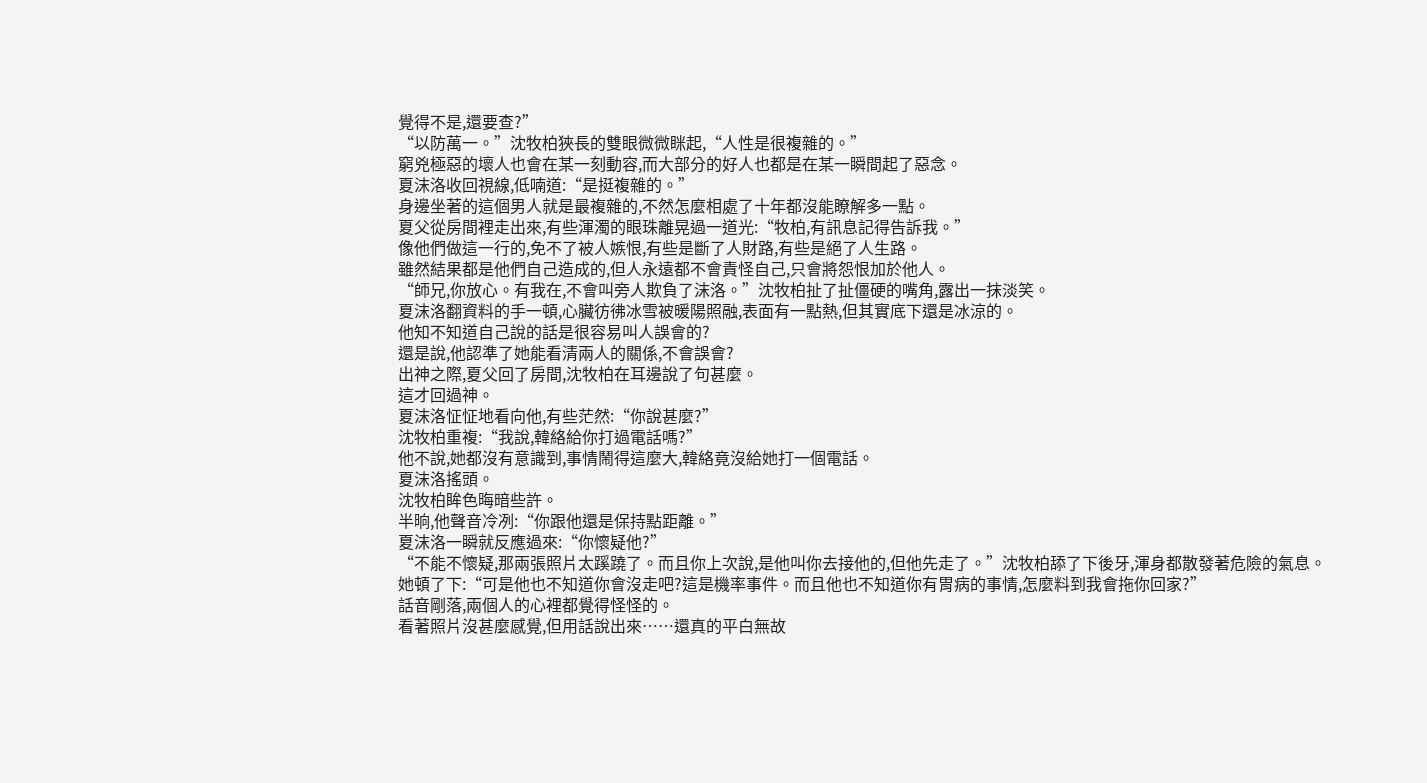覺得不是,還要查?”
“以防萬一。”沈牧柏狹長的雙眼微微眯起,“人性是很複雜的。”
窮兇極惡的壞人也會在某一刻動容,而大部分的好人也都是在某一瞬間起了惡念。
夏沫洛收回視線,低喃道:“是挺複雜的。”
身邊坐著的這個男人就是最複雜的,不然怎麼相處了十年都沒能瞭解多一點。
夏父從房間裡走出來,有些渾濁的眼珠離晃過一道光:“牧柏,有訊息記得告訴我。”
像他們做這一行的,免不了被人嫉恨,有些是斷了人財路,有些是絕了人生路。
雖然結果都是他們自己造成的,但人永遠都不會責怪自己,只會將怨恨加於他人。
“師兄,你放心。有我在,不會叫旁人欺負了沫洛。”沈牧柏扯了扯僵硬的嘴角,露出一抹淡笑。
夏沫洛翻資料的手一頓,心臟彷彿冰雪被暖陽照融,表面有一點熱,但其實底下還是冰涼的。
他知不知道自己說的話是很容易叫人誤會的?
還是說,他認準了她能看清兩人的關係,不會誤會?
出神之際,夏父回了房間,沈牧柏在耳邊說了句甚麼。
這才回過神。
夏沫洛怔怔地看向他,有些茫然:“你說甚麼?”
沈牧柏重複:“我說,韓絡給你打過電話嗎?”
他不說,她都沒有意識到,事情鬧得這麼大,韓絡竟沒給她打一個電話。
夏沫洛搖頭。
沈牧柏眸色晦暗些許。
半晌,他聲音冷冽:“你跟他還是保持點距離。”
夏沫洛一瞬就反應過來:“你懷疑他?”
“不能不懷疑,那兩張照片太蹊蹺了。而且你上次說,是他叫你去接他的,但他先走了。”沈牧柏舔了下後牙,渾身都散發著危險的氣息。
她頓了下:“可是他也不知道你會沒走吧?這是機率事件。而且他也不知道你有胃病的事情,怎麼料到我會拖你回家?”
話音剛落,兩個人的心裡都覺得怪怪的。
看著照片沒甚麼感覺,但用話說出來……還真的平白無故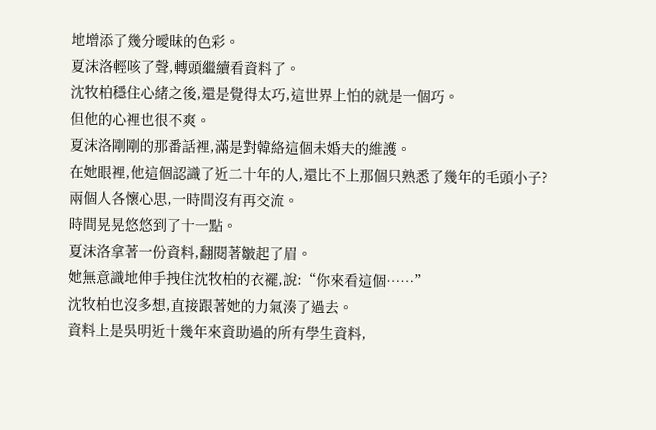地增添了幾分曖昧的色彩。
夏沫洛輕咳了聲,轉頭繼續看資料了。
沈牧柏穩住心緒之後,還是覺得太巧,這世界上怕的就是一個巧。
但他的心裡也很不爽。
夏沫洛剛剛的那番話裡,滿是對韓絡這個未婚夫的維護。
在她眼裡,他這個認識了近二十年的人,還比不上那個只熟悉了幾年的毛頭小子?
兩個人各懷心思,一時間沒有再交流。
時間晃晃悠悠到了十一點。
夏沫洛拿著一份資料,翻閱著皺起了眉。
她無意識地伸手拽住沈牧柏的衣襬,說:“你來看這個……”
沈牧柏也沒多想,直接跟著她的力氣湊了過去。
資料上是吳明近十幾年來資助過的所有學生資料,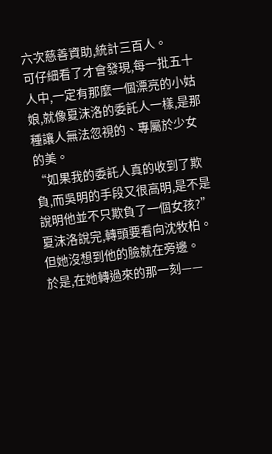六次慈善資助,統計三百人。
可仔細看了才會發現,每一批五十人中,一定有那麼一個漂亮的小姑娘,就像夏沫洛的委託人一樣,是那種讓人無法忽視的、專屬於少女的美。
“如果我的委託人真的收到了欺負,而吳明的手段又很高明,是不是說明他並不只欺負了一個女孩?”
夏沫洛說完,轉頭要看向沈牧柏。
但她沒想到他的臉就在旁邊。
於是,在她轉過來的那一刻——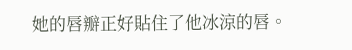她的唇瓣正好貼住了他冰涼的唇。